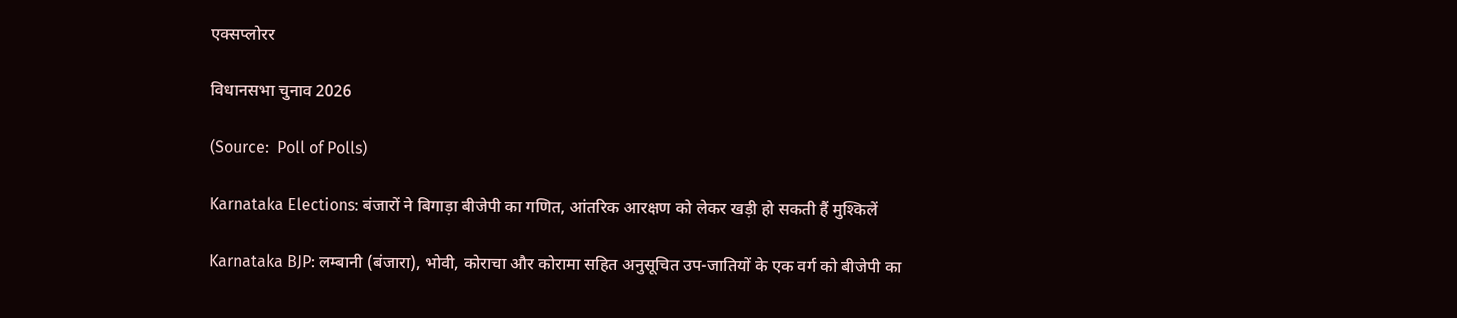एक्सप्लोरर

विधानसभा चुनाव 2026

(Source:  Poll of Polls)

Karnataka Elections: बंजारों ने बिगाड़ा बीजेपी का गणित, आंतरिक आरक्षण को लेकर खड़ी हो सकती हैं मुश्किलें

Karnataka BJP: लम्बानी (बंजारा), भोवी, कोराचा और कोरामा सहित अनुसूचित उप-जातियों के एक वर्ग को बीजेपी का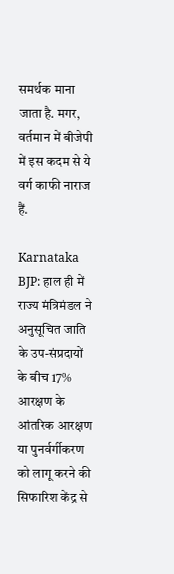समर्थक माना जाता है. मगर, वर्तमान में बीजेपी में इस कदम से ये वर्ग काफी नाराज हैं.

Karnataka BJP: हाल ही में राज्य मंत्रिमंडल ने अनुसूचित जाति के उप-संप्रदायों के बीच 17% आरक्षण के आंतरिक आरक्षण या पुनर्वर्गीकरण को लागू करने की सिफारिश केंद्र से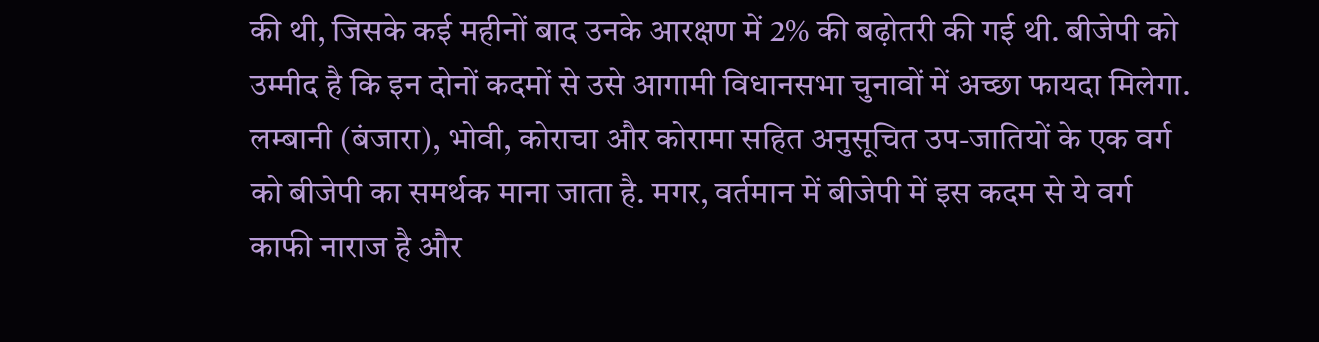की थी, जिसके कई महीनों बाद उनके आरक्षण में 2% की बढ़ोतरी की गई थी. बीजेपी को उम्मीद है कि इन दोनों कदमों से उसे आगामी विधानसभा चुनावों में अच्छा फायदा मिलेगा. लम्बानी (बंजारा), भोवी, कोराचा और कोरामा सहित अनुसूचित उप-जातियों के एक वर्ग को बीजेपी का समर्थक माना जाता है. मगर, वर्तमान में बीजेपी में इस कदम से ये वर्ग काफी नाराज है और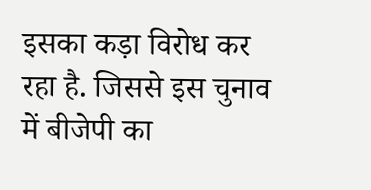इसका कड़ा विरोध कर रहा है. जिससे इस चुनाव में बीजेपी का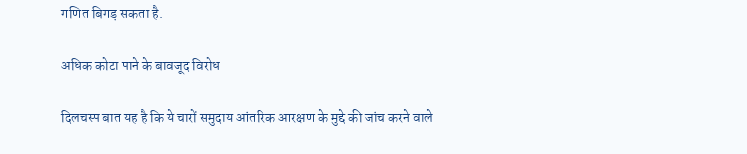गणित बिगड़ सकता है.

अधिक कोटा पाने के बावजूद विरोध

दिलचस्प बात यह है कि ये चारों समुदाय आंतरिक आरक्षण के मुद्दे की जांच करने वाले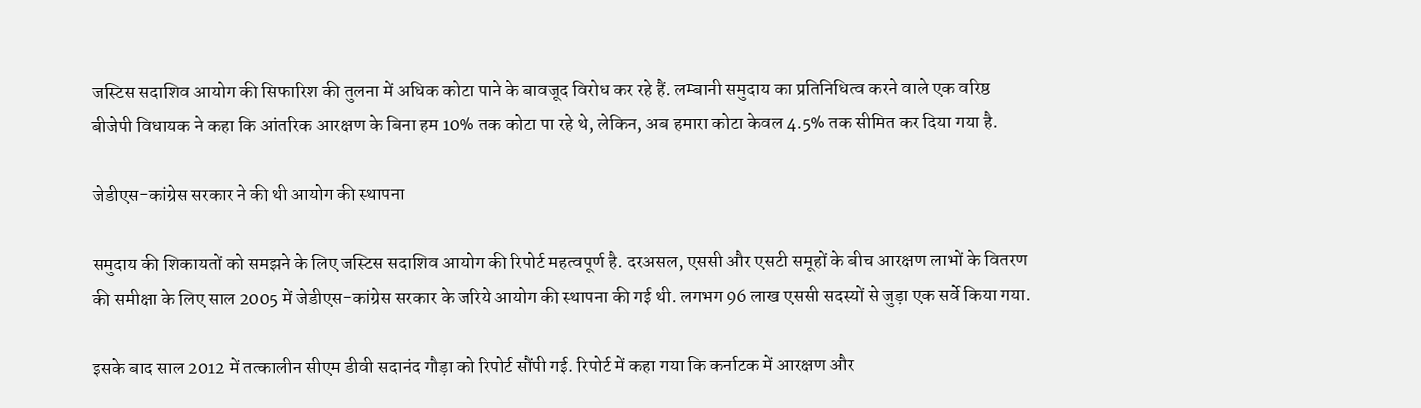जस्टिस सदाशिव आयोग की सिफारिश की तुलना में अधिक कोटा पाने के बावजूद विरोध कर रहे हैं. लम्बानी समुदाय का प्रतिनिधित्व करने वाले एक वरिष्ठ बीजेपी विधायक ने कहा कि आंतरिक आरक्षण के बिना हम 10% तक कोटा पा रहे थे, लेकिन, अब हमारा कोटा केवल 4.5% तक सीमित कर दिया गया है.

जेडीएस-कांग्रेस सरकार ने की थी आयोग की स्थापना

समुदाय की शिकायतों को समझने के लिए जस्टिस सदाशिव आयोग की रिपोर्ट महत्वपूर्ण है. दरअसल, एससी और एसटी समूहों के बीच आरक्षण लाभों के वितरण की समीक्षा के लिए साल 2005 में जेडीएस-कांग्रेस सरकार के जरिये आयोग की स्थापना की गई थी. लगभग 96 लाख एससी सदस्यों से जुड़ा एक सर्वे किया गया.

इसके बाद साल 2012 में तत्कालीन सीएम डीवी सदानंद गौड़ा को रिपोर्ट सौंपी गई. रिपोर्ट में कहा गया कि कर्नाटक में आरक्षण और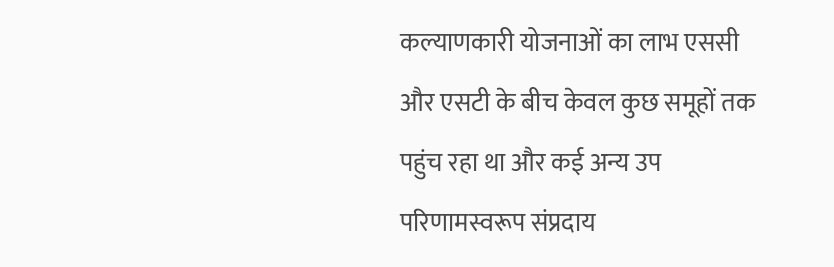कल्याणकारी योजनाओं का लाभ एससी और एसटी के बीच केवल कुछ समूहों तक पहुंच रहा था और कई अन्य उप परिणामस्वरूप संप्रदाय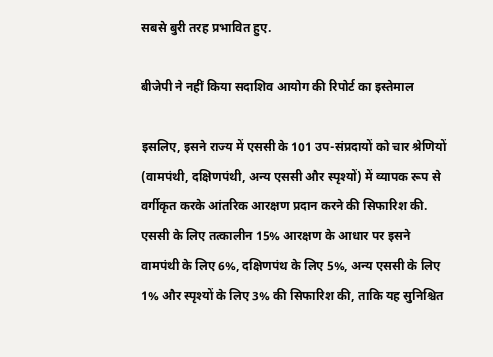सबसे बुरी तरह प्रभावित हुए.

बीजेपी ने नहीं किया सदाशिव आयोग की रिपोर्ट का इस्तेमाल

इसलिए, इसने राज्य में एससी के 101 उप-संप्रदायों को चार श्रेणियों (वामपंथी, दक्षिणपंथी, अन्य एससी और स्पृश्यों) में व्यापक रूप से वर्गीकृत करके आंतरिक आरक्षण प्रदान करने की सिफारिश की. एससी के लिए तत्कालीन 15% आरक्षण के आधार पर इसने वामपंथी के लिए 6%, दक्षिणपंथ के लिए 5%, अन्य एससी के लिए 1% और स्पृश्यों के लिए 3% की सिफारिश की, ताकि यह सुनिश्चित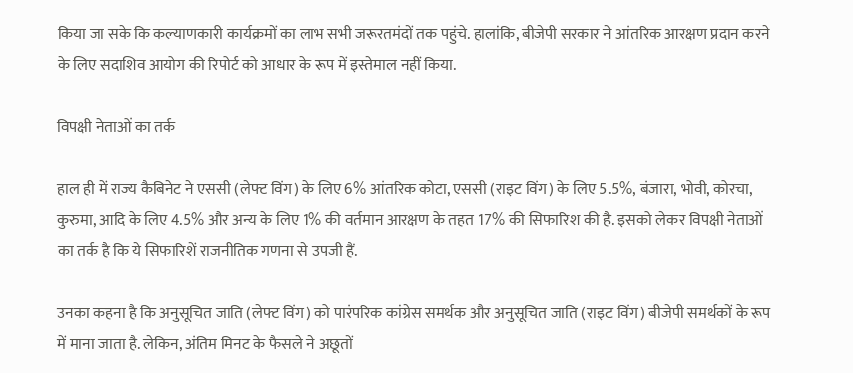किया जा सके कि कल्याणकारी कार्यक्रमों का लाभ सभी जरूरतमंदों तक पहुंचे. हालांकि, बीजेपी सरकार ने आंतरिक आरक्षण प्रदान करने के लिए सदाशिव आयोग की रिपोर्ट को आधार के रूप में इस्तेमाल नहीं किया.

विपक्षी नेताओं का तर्क

हाल ही में राज्य कैबिनेट ने एससी (लेफ्ट विंग) के लिए 6% आंतरिक कोटा, एससी (राइट विंग) के लिए 5.5%, बंजारा, भोवी, कोरचा, कुरुमा, आदि के लिए 4.5% और अन्य के लिए 1% की वर्तमान आरक्षण के तहत 17% की सिफारिश की है. इसको लेकर विपक्षी नेताओं का तर्क है कि ये सिफारिशें राजनीतिक गणना से उपजी हैं.

उनका कहना है कि अनुसूचित जाति (लेफ्ट विंग) को पारंपरिक कांग्रेस समर्थक और अनुसूचित जाति (राइट विंग) बीजेपी समर्थकों के रूप में माना जाता है. लेकिन, अंतिम मिनट के फैसले ने अछूतों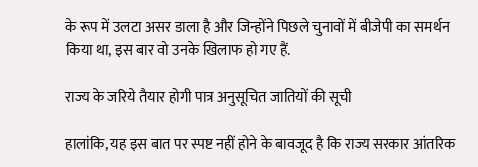के रूप में उलटा असर डाला है और जिन्होंने पिछले चुनावों में बीजेपी का समर्थन किया था, इस बार वो उनके खिलाफ हो गए हैं.

राज्य के जरिये तैयार होगी पात्र अनुसूचित जातियों की सूची

हालांकि, यह इस बात पर स्पष्ट नहीं होने के बावजूद है कि राज्य सरकार आंतरिक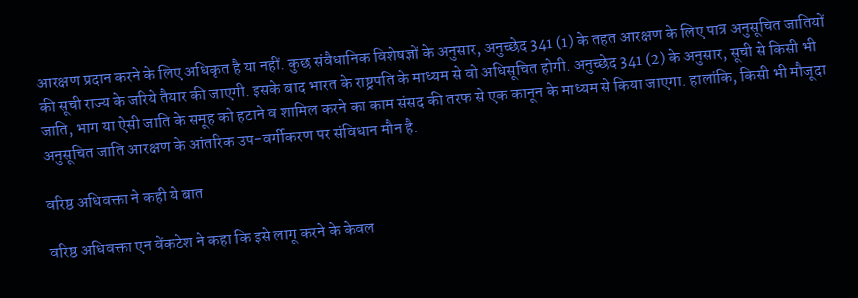आरक्षण प्रदान करने के लिए अधिकृत है या नहीं. कुछ संवैधानिक विशेषज्ञों के अनुसार, अनुच्छेद 341 (1) के तहत आरक्षण के लिए पात्र अनुसूचित जातियों की सूची राज्य के जरिये तैयार की जाएगी. इसके बाद भारत के राष्ट्रपति के माध्यम से वो अधिसूचित होगी. अनुच्छेद 341 (2) के अनुसार, सूची से किसी भी जाति, भाग या ऐसी जाति के समूह को हटाने व शामिल करने का काम संसद की तरफ से एक कानून के माध्यम से किया जाएगा. हालांकि, किसी भी मौजूदा अनुसूचित जाति आरक्षण के आंतरिक उप-वर्गीकरण पर संविधान मौन है.

वरिष्ठ अधिवक्ता ने कही ये बात

वरिष्ठ अधिवक्ता एन वेंकटेश ने कहा कि इसे लागू करने के केवल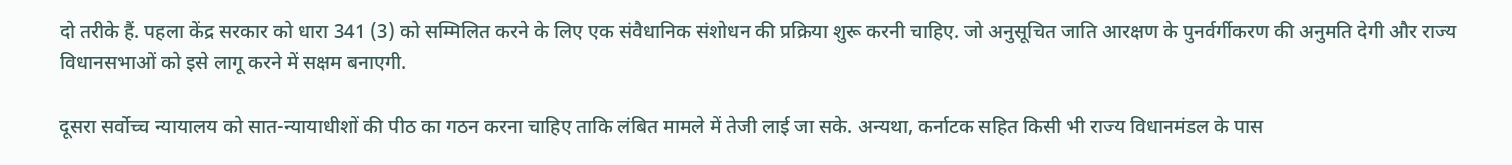दो तरीके हैं. पहला केंद्र सरकार को धारा 341 (3) को सम्मिलित करने के लिए एक संवैधानिक संशोधन की प्रक्रिया शुरू करनी चाहिए. जो अनुसूचित जाति आरक्षण के पुनर्वर्गीकरण की अनुमति देगी और राज्य विधानसभाओं को इसे लागू करने में सक्षम बनाएगी.

दूसरा सर्वोच्च न्यायालय को सात-न्यायाधीशों की पीठ का गठन करना चाहिए ताकि लंबित मामले में तेजी लाई जा सके. अन्यथा, कर्नाटक सहित किसी भी राज्य विधानमंडल के पास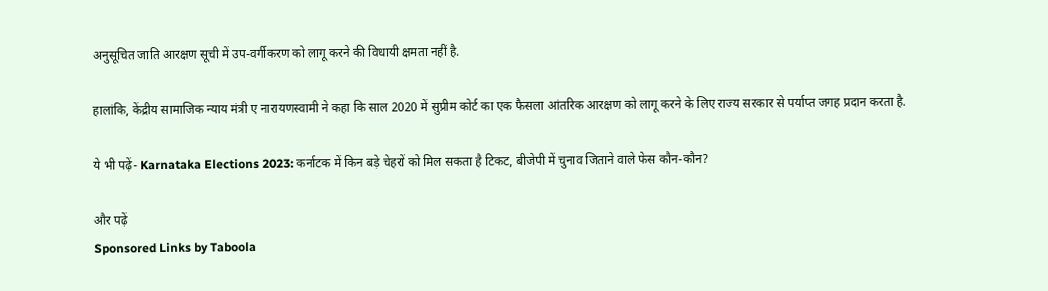अनुसूचित जाति आरक्षण सूची में उप-वर्गीकरण को लागू करने की विधायी क्षमता नहीं है.

हालांकि, केंद्रीय सामाजिक न्याय मंत्री ए नारायणस्वामी ने कहा कि साल 2020 में सुप्रीम कोर्ट का एक फैसला आंतरिक आरक्षण को लागू करने के लिए राज्य सरकार से पर्याप्त जगह प्रदान करता है.

ये भी पढ़ें- Karnataka Elections 2023: कर्नाटक में किन बड़े चेहरों को मिल सकता है टिकट, बीजेपी में चुनाव जिताने वाले फेस कौन-कौन?

और पढ़ें
Sponsored Links by Taboola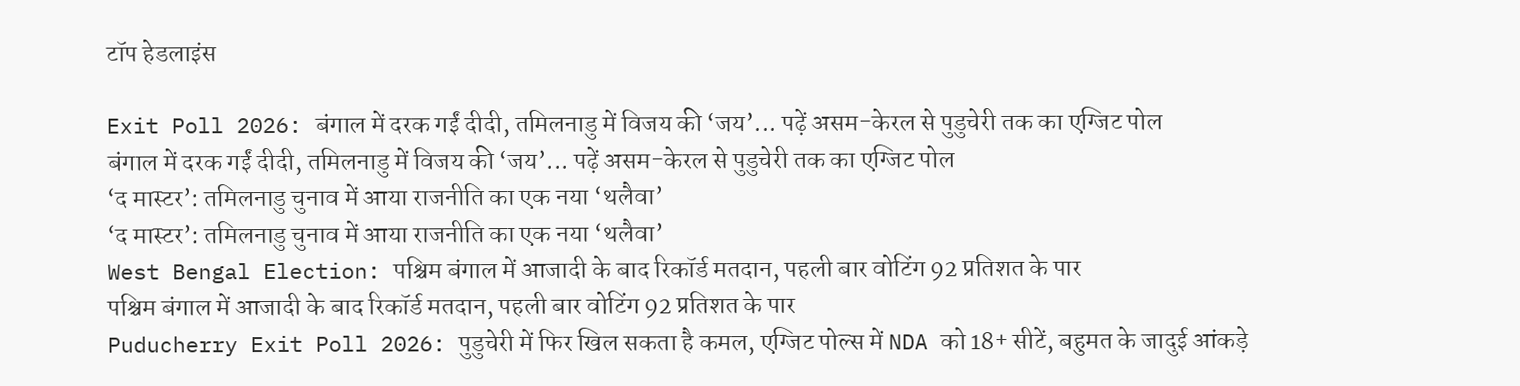टॉप हेडलाइंस

Exit Poll 2026: बंगाल में दरक गईं दीदी, तमिलनाडु में विजय की ‘जय’... पढ़ें असम-केरल से पुडुचेरी तक का एग्जिट पोल
बंगाल में दरक गईं दीदी, तमिलनाडु में विजय की ‘जय’... पढ़ें असम-केरल से पुडुचेरी तक का एग्जिट पोल
‘द मास्टर’: तमिलनाडु चुनाव में आया राजनीति का एक नया ‘थलैवा’
‘द मास्टर’: तमिलनाडु चुनाव में आया राजनीति का एक नया ‘थलैवा’
West Bengal Election: पश्चिम बंगाल में आजादी के बाद रिकॉर्ड मतदान, पहली बार वोटिंग 92 प्रतिशत के पार
पश्चिम बंगाल में आजादी के बाद रिकॉर्ड मतदान, पहली बार वोटिंग 92 प्रतिशत के पार
Puducherry Exit Poll 2026: पुडुचेरी में फिर खिल सकता है कमल, एग्जिट पोल्स में NDA को 18+ सीटें, बहुमत के जादुई आंकड़े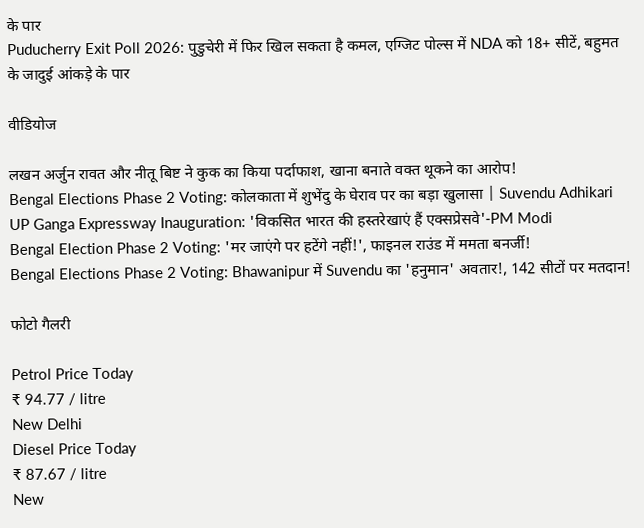के पार
Puducherry Exit Poll 2026: पुडुचेरी में फिर खिल सकता है कमल, एग्जिट पोल्स में NDA को 18+ सीटें, बहुमत के जादुई आंकड़े के पार

वीडियोज

लखन अर्जुन रावत और नीतू बिष्ट ने कुक का किया पर्दाफाश, खाना बनाते वक्त थूकने का आरोप!
Bengal Elections Phase 2 Voting: कोलकाता में शुभेंदु के घेराव पर का बड़ा खुलासा | Suvendu Adhikari
UP Ganga Expressway Inauguration: 'विकसित भारत की हस्तरेखाएं हैं एक्सप्रेसवे'-PM Modi
Bengal Election Phase 2 Voting: 'मर जाएंगे पर हटेंगे नहीं!', फाइनल राउंड में ममता बनर्जी!
Bengal Elections Phase 2 Voting: Bhawanipur में Suvendu का 'हनुमान' अवतार!, 142 सीटों पर मतदान!

फोटो गैलरी

Petrol Price Today
₹ 94.77 / litre
New Delhi
Diesel Price Today
₹ 87.67 / litre
New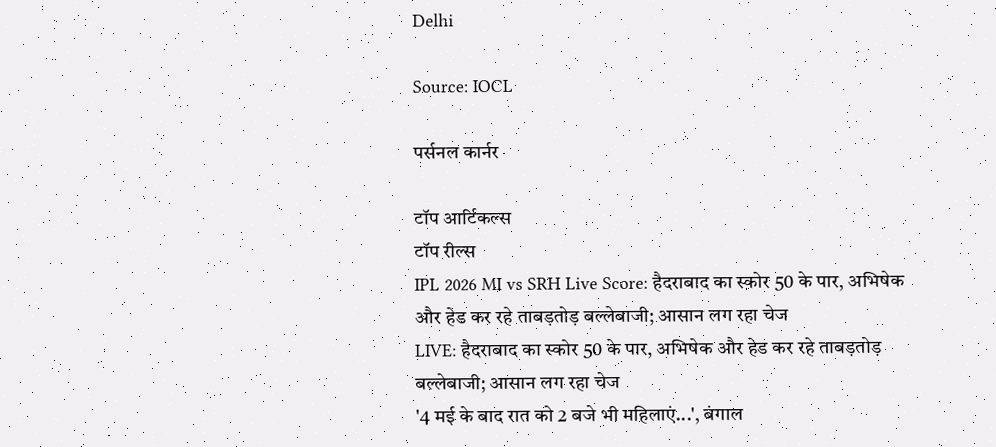Delhi

Source: IOCL

पर्सनल कार्नर

टॉप आर्टिकल्स
टॉप रील्स
IPL 2026 MI vs SRH Live Score: हैदराबाद का स्कोर 50 के पार, अभिषेक और हेड कर रहे ताबड़तोड़ बल्लेबाजी; आसान लग रहा चेज
LIVE: हैदराबाद का स्कोर 50 के पार, अभिषेक और हेड कर रहे ताबड़तोड़ बल्लेबाजी; आसान लग रहा चेज
'4 मई के बाद रात को 2 बजे भी महिलाएं...', बंगाल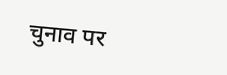चुनाव पर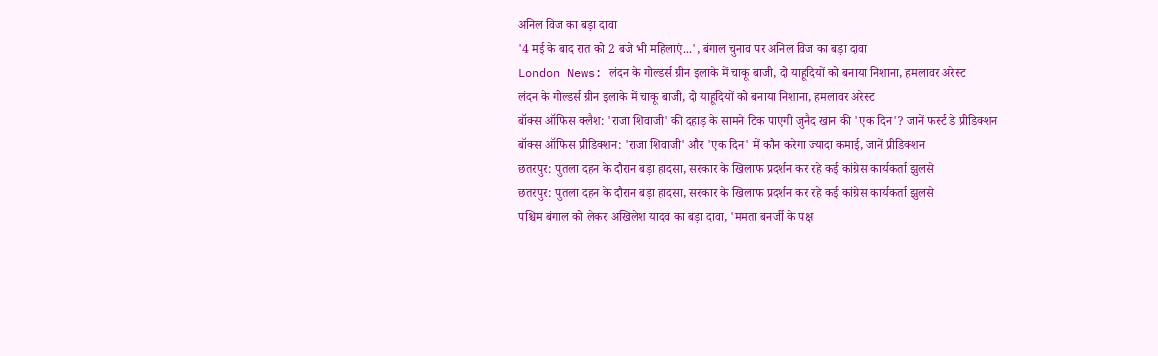अनिल विज का बड़ा दावा
'4 मई के बाद रात को 2 बजे भी महिलाएं...', बंगाल चुनाव पर अनिल विज का बड़ा दावा
London News: लंदन के गोल्डर्स ग्रीन इलाके में चाकू बाजी, दो याहूदियों को बनाया निशाना, हमलावर अरेस्ट
लंदन के गोल्डर्स ग्रीन इलाके में चाकू बाजी, दो याहूदियों को बनाया निशाना, हमलावर अरेस्ट
बॉक्स ऑफिस क्लैश: 'राजा शिवाजी' की दहाड़ के सामने टिक पाएगी जुनैद खान की 'एक दिन'? जानें फर्स्ट डे प्रीडिक्शन
बॉक्स ऑफिस प्रीडिक्शन: 'राजा शिवाजी' और 'एक दिन' में कौन करेगा ज्यादा कमाई, जानें प्रीडिक्शन
छतरपुर: पुतला दहन के दौरान बड़ा हादसा, सरकार के खिलाफ प्रदर्शन कर रहे कई कांग्रेस कार्यकर्ता झुलसे
छतरपुर: पुतला दहन के दौरान बड़ा हादसा, सरकार के खिलाफ प्रदर्शन कर रहे कई कांग्रेस कार्यकर्ता झुलसे
पश्चिम बंगाल को लेकर अखिलेश यादव का बड़ा दावा, 'ममता बनर्जी के पक्ष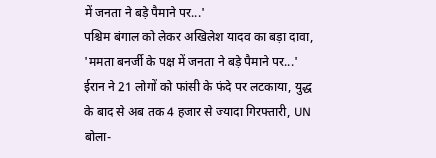में जनता ने बड़े पैमाने पर...'
पश्चिम बंगाल को लेकर अखिलेश यादव का बड़ा दावा, 'ममता बनर्जी के पक्ष में जनता ने बड़े पैमाने पर...'
ईरान ने 21 लोगों को फांसी के फंदे पर लटकाया, युद्ध के बाद से अब तक 4 हजार से ज्यादा गिरफ्तारी, UN बोला-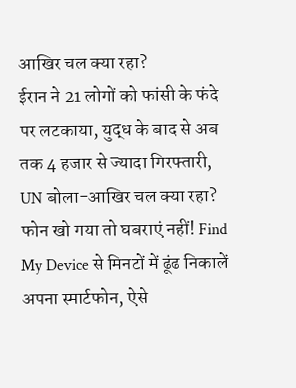आखिर चल क्या रहा?
ईरान ने 21 लोगों को फांसी के फंदे पर लटकाया, युद्ध के बाद से अब तक 4 हजार से ज्यादा गिरफ्तारी, UN बोला-आखिर चल क्या रहा?
फोन खो गया तो घबराएं नहीं! Find My Device से मिनटों में ढूंढ निकालें अपना स्मार्टफोन, ऐसे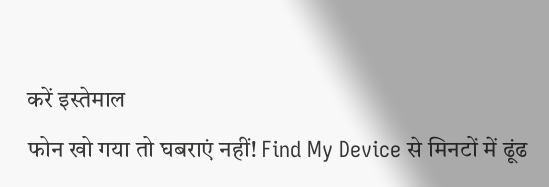करें इस्तेमाल
फोन खो गया तो घबराएं नहीं! Find My Device से मिनटों में ढूंढ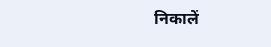निकालें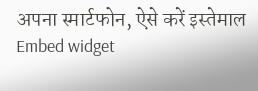अपना स्मार्टफोन, ऐसे करें इस्तेमाल
Embed widget